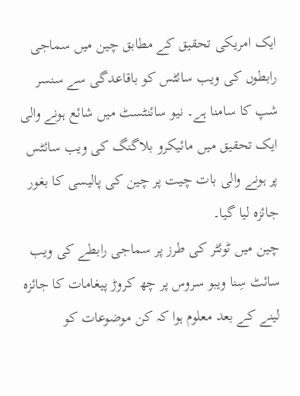ایک امریکی تحقیق کے مطابق چین میں سماجی رابطوں کی ویب سائٹس کو باقاعدگی سے سنسر شپ کا سامنا ہے۔ نیو سائنٹسٹ میں شائع ہونے والی ایک تحقیق میں مائیکرو بلاگنگ کی ویب سائٹس پر ہونے والی بات چیت پر چین کی پالیسی کا بغور جائزہ لیا گیا۔
چین میں ٹوئٹر کی طرز پر سماجی رابطے کی ویب سائٹ سِنا ویبو سروس پر چھ کروڑ پیغامات کا جائزہ لینے کے بعد معلوم ہوا کہ کن موضوعات کو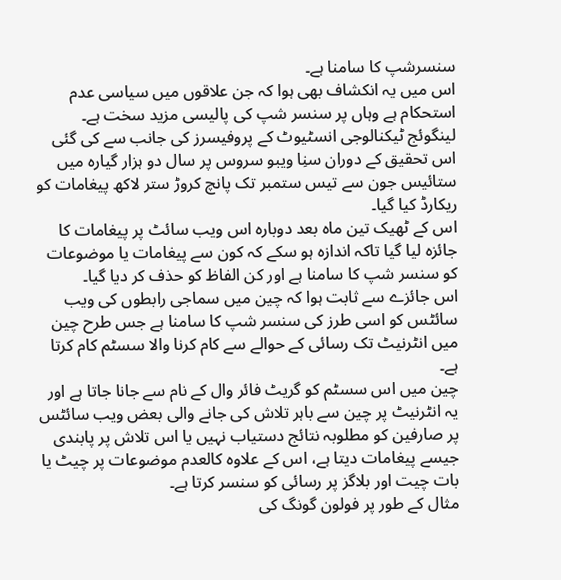سنسرشپ کا سامنا ہے۔
اس میں یہ انکشاف بھی ہوا کہ جن علاقوں میں سیاسی عدم استحکام ہے وہاں پر سنسر شپ کی پالیسی مزید سخت ہے۔
لینگوئج ٹیکنالوجی انسٹیوٹ کے پروفیسرز کی جانب سے کی گئی اس تحقیق کے دوران سنِا ویبو سروس پر سال دو ہزار گیارہ میں ستائیس جون سے تیس ستمبر تک پانچ کروڑ ستر لاکھ پیغامات کو ریکارڈ کیا گیا۔
اس کے ٹھیک تین ماہ بعد دوبارہ اس ویب سائٹ پر پیغامات کا جائزہ لیا گیا تاکہ اندازہ ہو سکے کہ کون سے پیغامات یا موضوعات کو سنسر شپ کا سامنا ہے اور کن الفاظ کو حذف کر دیا گیا۔
اس جائزے سے ثابت ہوا کہ چین میں سماجی رابطوں کی ویب سائٹس کو اسی طرز کی سنسر شپ کا سامنا ہے جس طرح چین میں انٹرنیٹ تک رسائی کے حوالے سے کام کرنا والا سسٹم کام کرتا ہے۔
چین میں اس سسٹم کو گریٹ فائر وال کے نام سے جانا جاتا ہے اور یہ انٹرنیٹ پر چین سے باہر تلاش کی جانے والی بعض ویب سائٹس پر صارفین کو مطلوبہ نتائج دستیاب نہیں یا اس تلاش پر پابندی جیسے پیغامات دیتا ہے، اس کے علاوہ کالعدم موضوعات پر چیٹ یا بات چیت اور بلاگز پر رسائی کو سنسر کرتا ہے۔
مثال کے طور پر فولون گونگ کی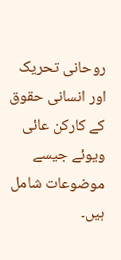روحانی تحریک اور انسانی حقوق کے کارکن عائی ویوئے جیسے موضوعات شامل ہیں۔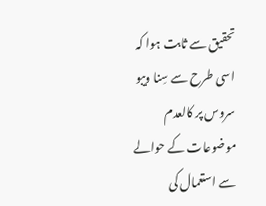تحقیق سے ثابت ہوا کہ اسی طرح سے سِنا ویبو سروس پر کالعدم موضوعات کے حوالے سے استعمال کی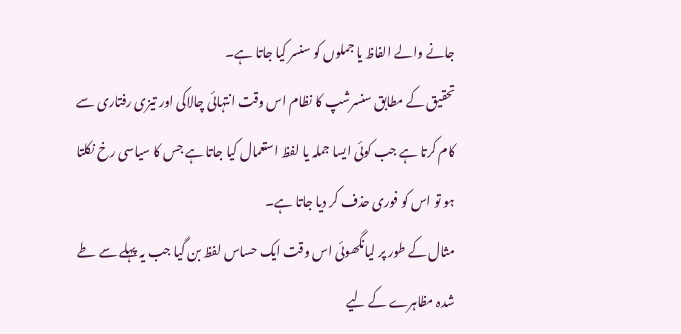جانے والے الفاظ یا جملوں کو سنسر کیا جاتا ہے۔
تحقیق کے مطابق سنسرشپ کا نظام اس وقت انتہائی چالاکی اور تیزی رفتاری سے کام کرتا ہے جب کوئی ایسا جملہ یا لفظ استعمال کیا جاتا ہے جس کا سیاسی رخ نکلتا ہو تو اس کو فوری حذف کر دیا جاتا ہے۔
مثال کے طور پر لیانگھوئی اس وقت ایک حساس لفظ بن گیا جب یہ پہلے سے طے شدہ مظاہرے کے لیے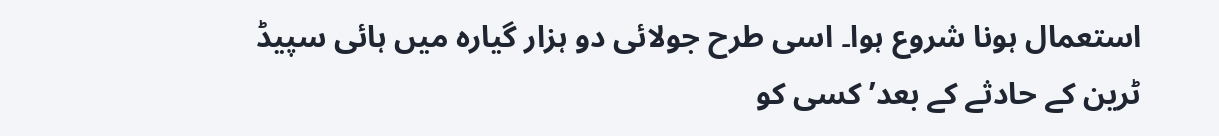استعمال ہونا شروع ہوا۔ اسی طرح جولائی دو ہزار گیارہ میں ہائی سپیڈ ٹرین کے حادثے کے بعد’ کسی کو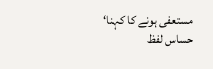مستعفی ہونے کا کہنا‘ حساس لفظ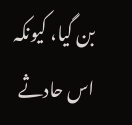بن گیا، کیونکہ اس حادثے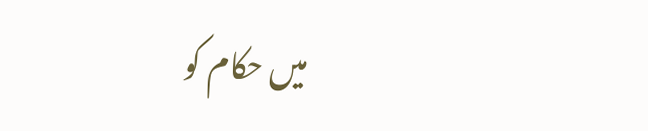میں حکام کو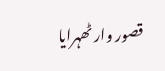قصور وار ٹھہرایا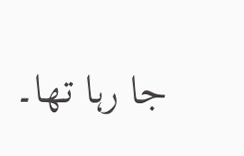جا رہا تھا۔